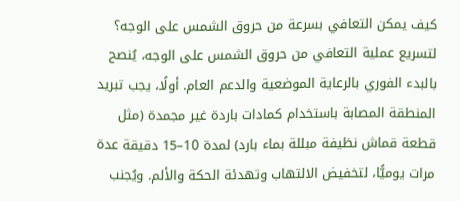كيف يمكن التعافي بسرعة من حروق الشمس على الوجه؟
لتسريع عملية التعافي من حروق الشمس على الوجه، يُنصح بالبدء الفوري بالرعاية الموضعية والدعم العام. أولًا، يجب تبريد المنطقة المصابة باستخدام كمادات باردة غير مجمدة (مثل قطعة قماش نظيفة مبللة بماء بارد) لمدة 10–15 دقيقة عدة مرات يوميًّا، لتخفيض الالتهاب وتهدئة الحكة والألم. ويُجنب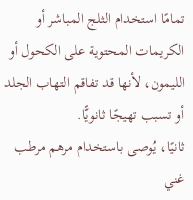تمامًا استخدام الثلج المباشر أو الكريمات المحتوية على الكحول أو الليمون، لأنها قد تفاقم التهاب الجلد أو تسبب تهيجًا ثانويًّا.
ثانيًا، يُوصى باستخدام مرهم مرطب غني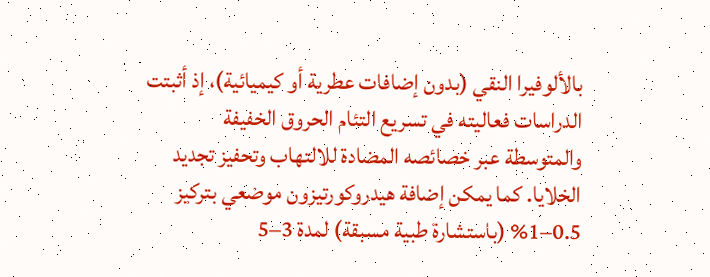بالألوفيرا النقي (بدون إضافات عطرية أو كيميائية)، إذ أثبتت الدراسات فعاليته في تسريع التئام الحروق الخفيفة والمتوسطة عبر خصائصه المضادة للالتهاب وتحفيز تجديد الخلايا. كما يمكن إضافة هيدروكورتيزون موضعي بتركيز 0.5–1% (باستشارة طبية مسبقة) لمدة 3–5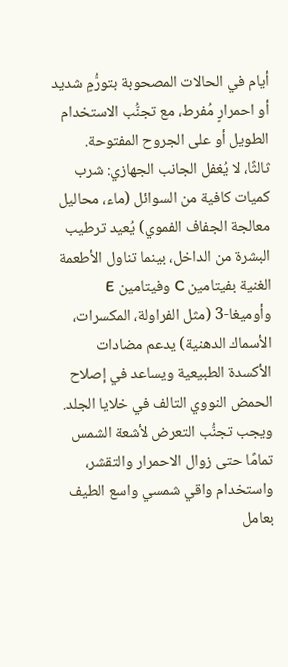أيام في الحالات المصحوبة بتورُّمٍ شديد أو احمرارٍ مُفرط، مع تجنُّب الاستخدام الطويل أو على الجروح المفتوحة.
ثالثًا، لا يُغفل الجانب الجهازي: شرب كميات كافية من السوائل (ماء، محاليل معالجة الجفاف الفموي) يُعيد ترطيب البشرة من الداخل، بينما تناول الأطعمة الغنية بفيتامين C وفيتامين E وأوميغا-3 (مثل الفراولة، المكسرات، الأسماك الدهنية) يدعم مضادات الأكسدة الطبيعية ويساعد في إصلاح الحمض النووي التالف في خلايا الجلد. ويجب تجنُّب التعرض لأشعة الشمس تمامًا حتى زوال الاحمرار والتقشر، واستخدام واقي شمسي واسع الطيف بعامل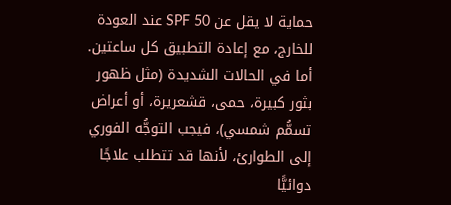حماية لا يقل عن SPF 50 عند العودة للخارج، مع إعادة التطبيق كل ساعتين.
أما في الحالات الشديدة (مثل ظهور بثور كبيرة، حمى، قشعريرة، أو أعراض تسمُّم شمسي)، فيجب التوجُّه الفوري إلى الطوارئ، لأنها قد تتطلب علاجًا دوائيًّا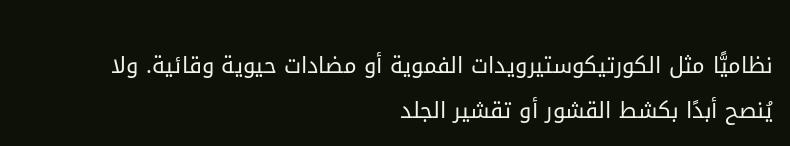نظاميًّا مثل الكورتيكوستيرويدات الفموية أو مضادات حيوية وقائية. ولا يُنصح أبدًا بكشط القشور أو تقشير الجلد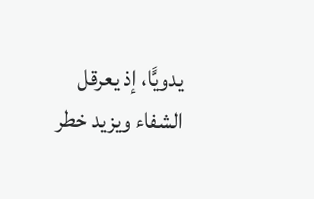يدويًّا، إذ يعرقل الشفاء ويزيد خطر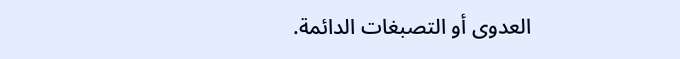العدوى أو التصبغات الدائمة.